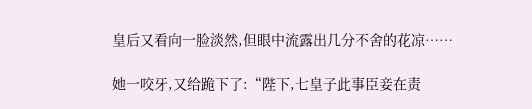皇后又看向一脸淡然,但眼中流露出几分不舍的花凉……

她一咬牙,又给跪下了:“陛下,七皇子此事臣妾在责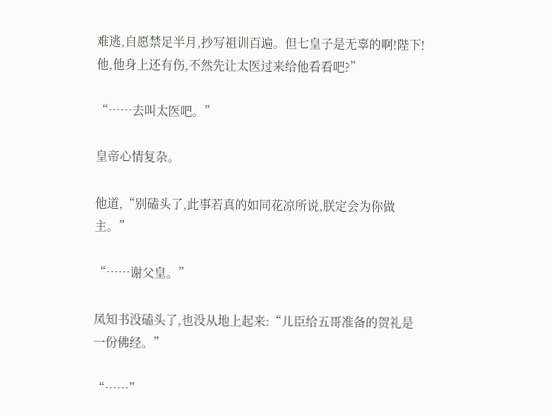难逃,自愿禁足半月,抄写祖训百遍。但七皇子是无辜的啊!陛下!他,他身上还有伤,不然先让太医过来给他看看吧?”

“……去叫太医吧。”

皇帝心情复杂。

他道,“别磕头了,此事若真的如同花凉所说,朕定会为你做主。”

“……谢父皇。”

凤知书没磕头了,也没从地上起来:“儿臣给五哥准备的贺礼是一份佛经。”

“……”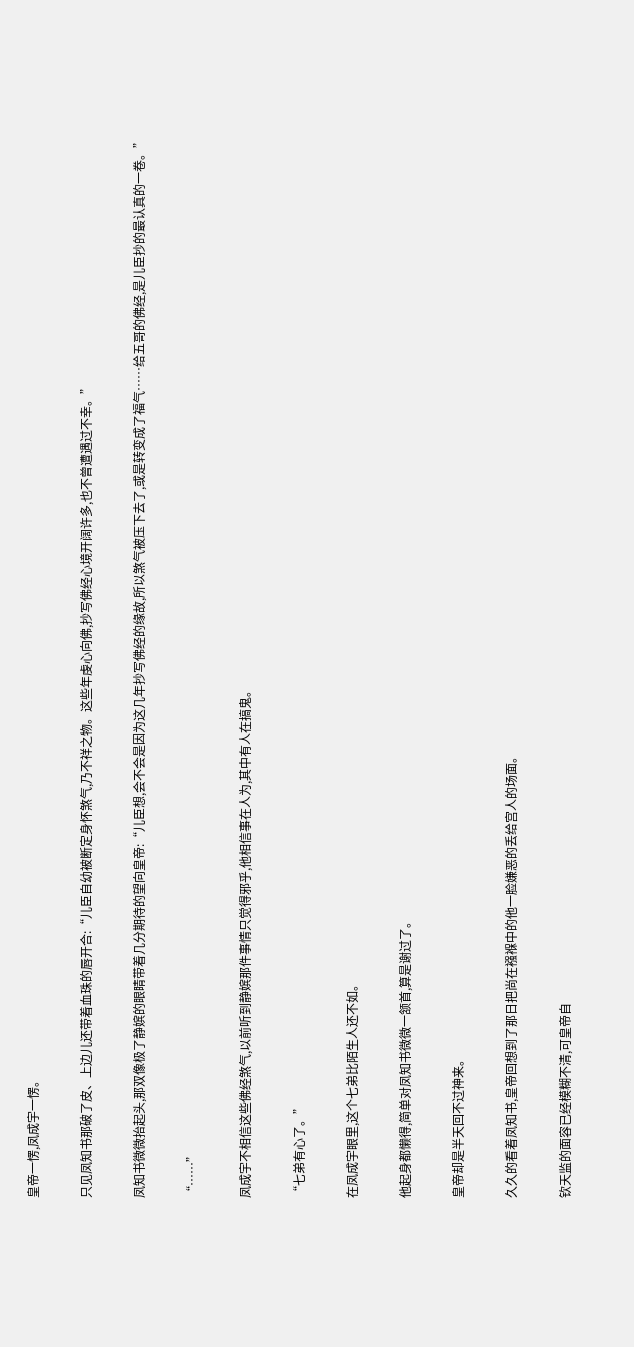皇帝一愣,凤成宇一愣。

只见凤知书那破了皮、上边儿还带着血珠的唇开合:“儿臣自幼被断定身怀煞气,乃不祥之物。这些年虔心向佛,抄写佛经心境开阔许多,也不曾遭遇过不幸。”

凤知书微微抬起头,那双像极了静嫔的眼睛带着几分期待的望向皇帝:“儿臣想,会不会是因为这几年抄写佛经的缘故,所以煞气被压下去了,或是转变成了福气……给五哥的佛经,是儿臣抄的最认真的一卷。”

“……”

凤成宇不相信这些佛经煞气,以前听到静嫔那件事情只觉得邪乎,他相信事在人为,其中有人在搞鬼。

“七弟有心了。”

在凤成宇眼里,这个七弟比陌生人还不如。

他起身都懒得,简单对凤知书微微一颔首,算是谢过了。

皇帝却是半天回不过神来。

久久的看着凤知书,皇帝回想到了那日把尚在襁褓中的他一脸嫌恶的丢给宫人的场面。

钦天监的面容已经模糊不清,可皇帝自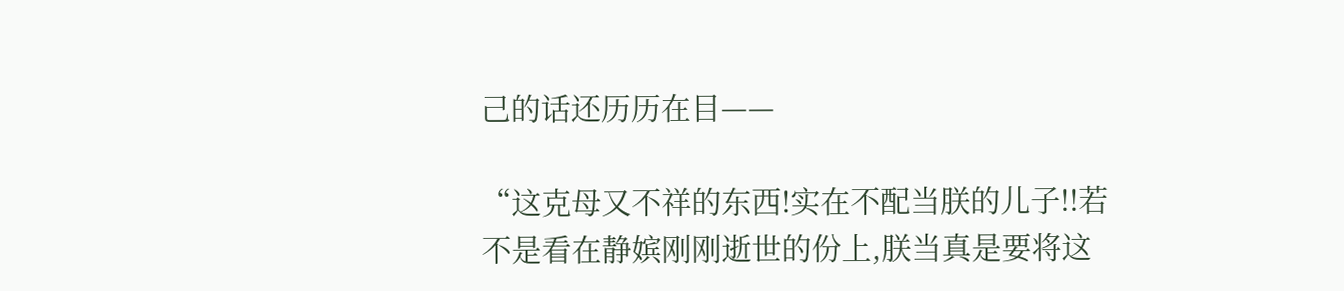己的话还历历在目——

“这克母又不祥的东西!实在不配当朕的儿子!!若不是看在静嫔刚刚逝世的份上,朕当真是要将这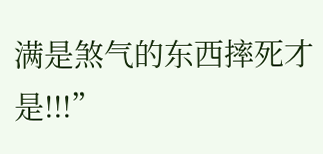满是煞气的东西摔死才是!!!”